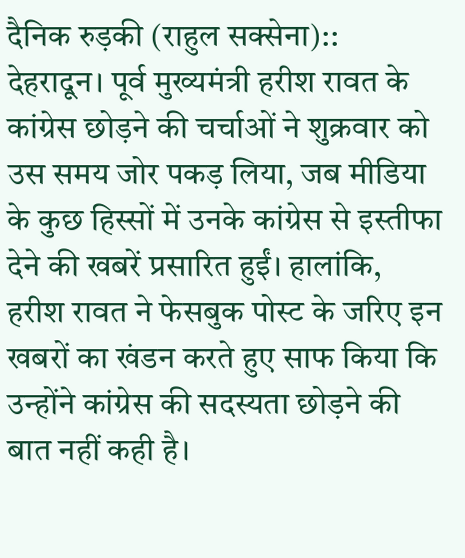दैनिक रुड़की (राहुल सक्सेना)::
देहरादून। पूर्व मुख्यमंत्री हरीश रावत के कांग्रेस छोड़ने की चर्चाओं ने शुक्रवार को उस समय जोर पकड़ लिया, जब मीडिया के कुछ हिस्सों में उनके कांग्रेस से इस्तीफा देने की खबरें प्रसारित हुईं। हालांकि, हरीश रावत ने फेसबुक पोस्ट के जरिए इन खबरों का खंडन करते हुए साफ किया कि उन्होंने कांग्रेस की सदस्यता छोड़ने की बात नहीं कही है।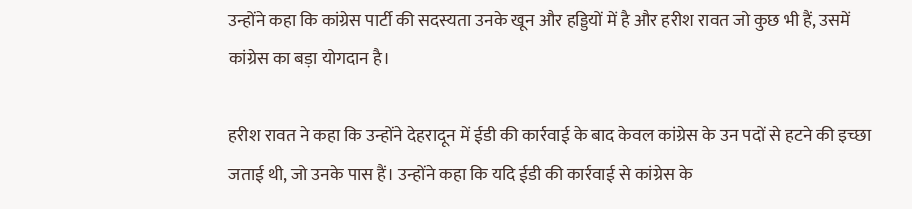उन्होंने कहा कि कांग्रेस पार्टी की सदस्यता उनके खून और हड्डियों में है और हरीश रावत जो कुछ भी हैं, उसमें कांग्रेस का बड़ा योगदान है।

हरीश रावत ने कहा कि उन्होंने देहरादून में ईडी की कार्रवाई के बाद केवल कांग्रेस के उन पदों से हटने की इच्छा जताई थी, जो उनके पास हैं। उन्होंने कहा कि यदि ईडी की कार्रवाई से कांग्रेस के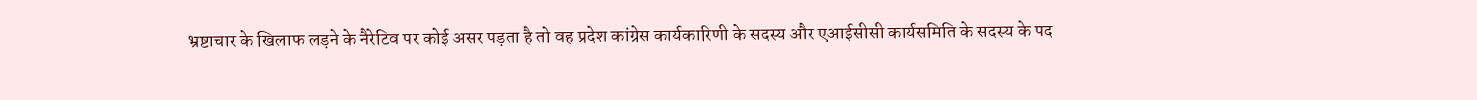भ्रष्टाचार के खिलाफ लड़ने के नैरेटिव पर कोई असर पड़ता है तो वह प्रदेश कांग्रेस कार्यकारिणी के सदस्य और एआईसीसी कार्यसमिति के सदस्य के पद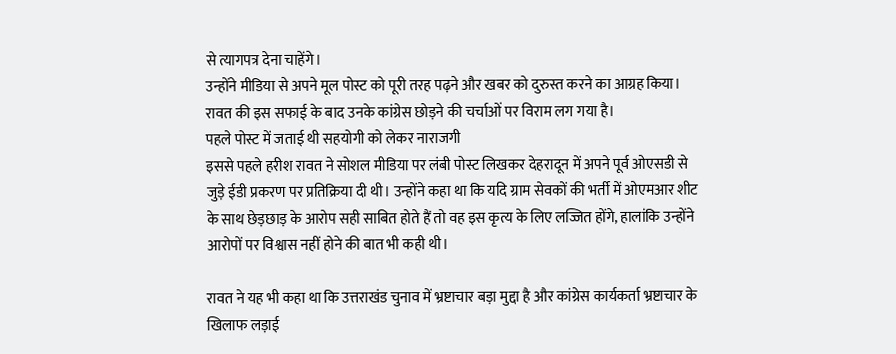से त्यागपत्र देना चाहेंगे।
उन्होंने मीडिया से अपने मूल पोस्ट को पूरी तरह पढ़ने और खबर को दुरुस्त करने का आग्रह किया। रावत की इस सफाई के बाद उनके कांग्रेस छोड़ने की चर्चाओं पर विराम लग गया है।
पहले पोस्ट में जताई थी सहयोगी को लेकर नाराजगी
इससे पहले हरीश रावत ने सोशल मीडिया पर लंबी पोस्ट लिखकर देहरादून में अपने पूर्व ओएसडी से जुड़े ईडी प्रकरण पर प्रतिक्रिया दी थी। उन्होंने कहा था कि यदि ग्राम सेवकों की भर्ती में ओएमआर शीट के साथ छेड़छाड़ के आरोप सही साबित होते हैं तो वह इस कृत्य के लिए लज्जित होंगे, हालांकि उन्होंने आरोपों पर विश्वास नहीं होने की बात भी कही थी।

रावत ने यह भी कहा था कि उत्तराखंड चुनाव में भ्रष्टाचार बड़ा मुद्दा है और कांग्रेस कार्यकर्ता भ्रष्टाचार के खिलाफ लड़ाई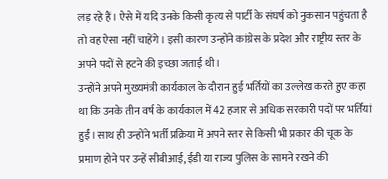लड़ रहे हैं। ऐसे में यदि उनके किसी कृत्य से पार्टी के संघर्ष को नुकसान पहुंचता है तो वह ऐसा नहीं चाहेंगे। इसी कारण उन्होंने कांग्रेस के प्रदेश और राष्ट्रीय स्तर के अपने पदों से हटने की इच्छा जताई थी।
उन्होंने अपने मुख्यमंत्री कार्यकाल के दौरान हुई भर्तियों का उल्लेख करते हुए कहा था कि उनके तीन वर्ष के कार्यकाल में 42 हजार से अधिक सरकारी पदों पर भर्तियां हुईं। साथ ही उन्होंने भर्ती प्रक्रिया में अपने स्तर से किसी भी प्रकार की चूक के प्रमाण होने पर उन्हें सीबीआई, ईडी या राज्य पुलिस के सामने रखने की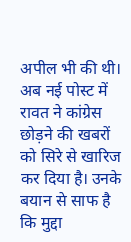अपील भी की थी।
अब नई पोस्ट में रावत ने कांग्रेस छोड़ने की खबरों को सिरे से खारिज कर दिया है। उनके बयान से साफ है कि मुद्दा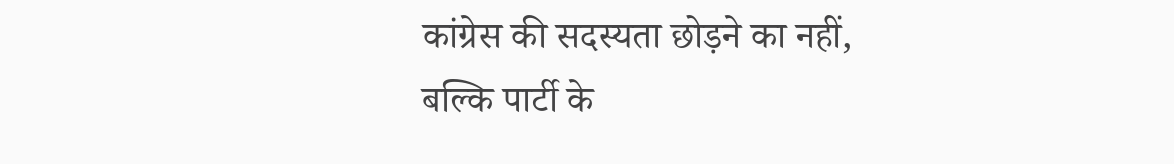कांग्रेस की सदस्यता छोड़ने का नहीं, बल्कि पार्टी के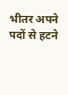भीतर अपने पदों से हटने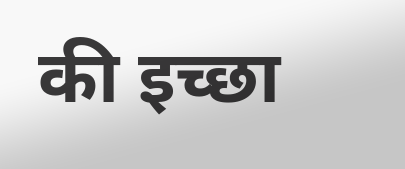की इच्छा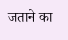जताने का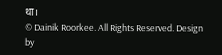था।
© Dainik Roorkee. All Rights Reserved. Design by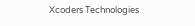Xcoders Technologies